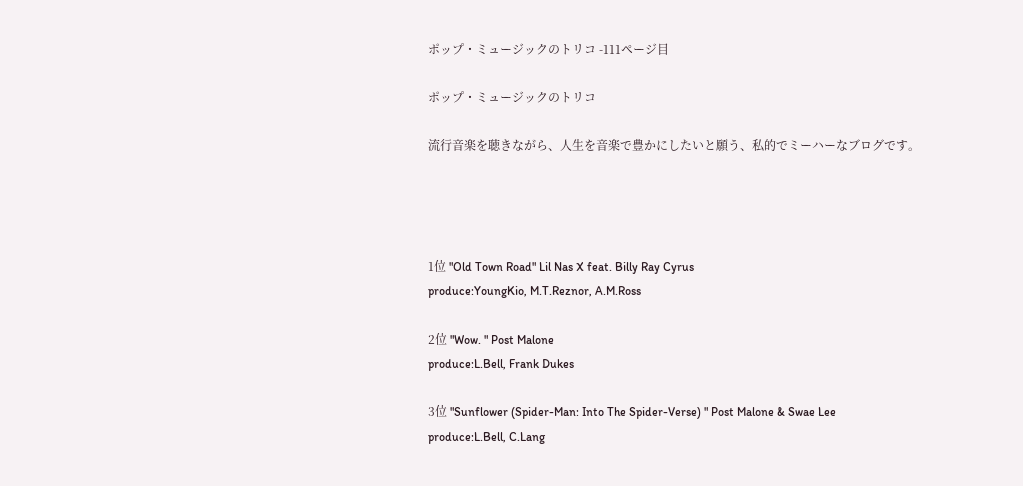ポップ・ミュージックのトリコ -111ページ目

ポップ・ミュージックのトリコ

流行音楽を聴きながら、人生を音楽で豊かにしたいと願う、私的でミーハーなブログです。




1位 "Old Town Road" Lil Nas X feat. Billy Ray Cyrus
produce:YoungKio, M.T.Reznor, A.M.Ross

2位 "Wow. " Post Malone
produce:L.Bell, Frank Dukes

3位 "Sunflower (Spider-Man: Into The Spider-Verse) " Post Malone & Swae Lee
produce:L.Bell, C.Lang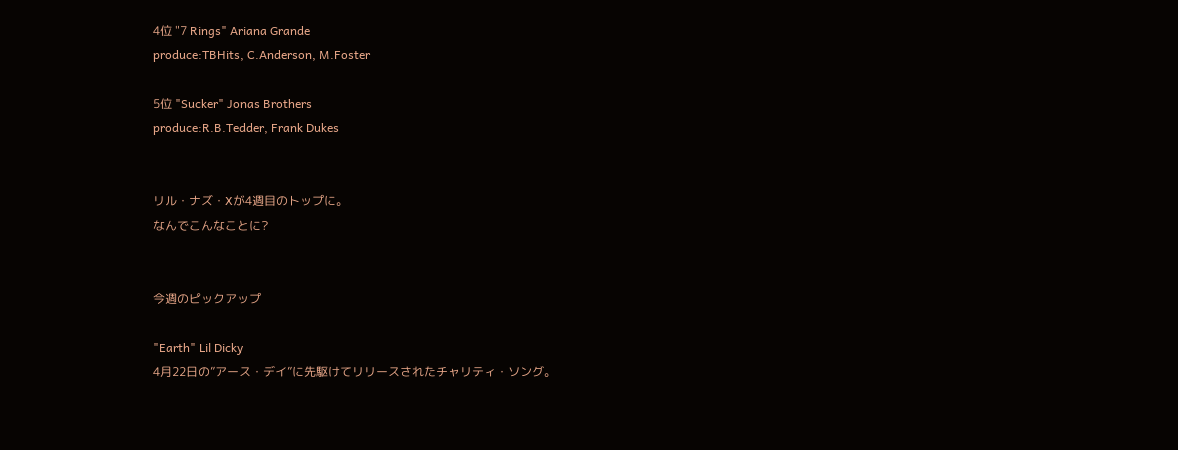4位 "7 Rings" Ariana Grande
produce:TBHits, C.Anderson, M.Foster

5位 "Sucker" Jonas Brothers
produce:R.B.Tedder, Frank Dukes


リル・ナズ・Xが4週目のトップに。
なんでこんなことに?


今週のピックアップ

"Earth" Lil Dicky
4月22日の”アース・デイ”に先駆けてリリースされたチャリティ・ソング。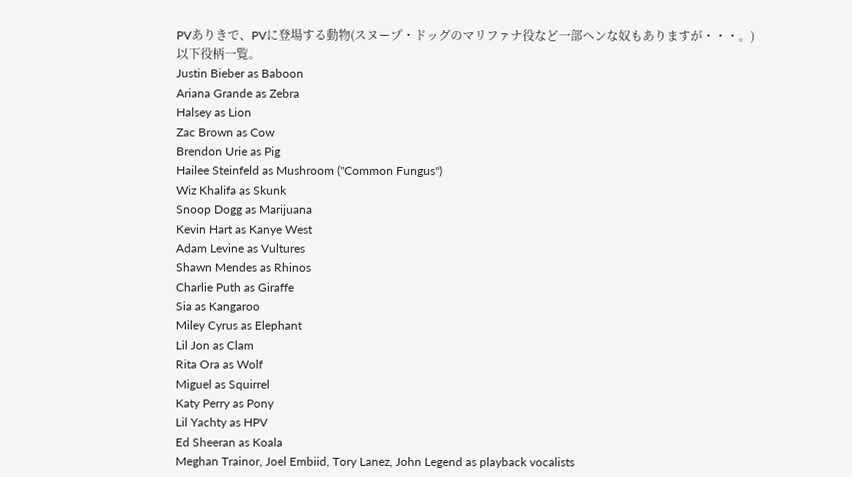PVありきで、PVに登場する動物(スヌープ・ドッグのマリファナ役など一部ヘンな奴もありますが・・・。)
以下役柄一覧。
Justin Bieber as Baboon
Ariana Grande as Zebra
Halsey as Lion
Zac Brown as Cow
Brendon Urie as Pig
Hailee Steinfeld as Mushroom ("Common Fungus")
Wiz Khalifa as Skunk
Snoop Dogg as Marijuana
Kevin Hart as Kanye West
Adam Levine as Vultures
Shawn Mendes as Rhinos
Charlie Puth as Giraffe
Sia as Kangaroo
Miley Cyrus as Elephant
Lil Jon as Clam
Rita Ora as Wolf
Miguel as Squirrel
Katy Perry as Pony
Lil Yachty as HPV
Ed Sheeran as Koala
Meghan Trainor, Joel Embiid, Tory Lanez, John Legend as playback vocalists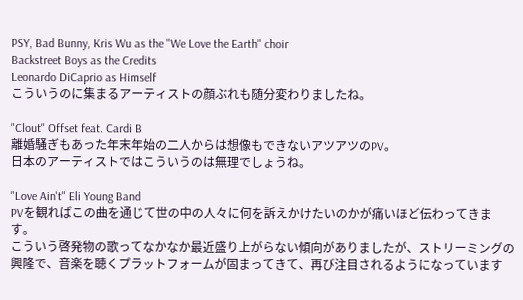PSY, Bad Bunny, Kris Wu as the "We Love the Earth" choir
Backstreet Boys as the Credits
Leonardo DiCaprio as Himself
こういうのに集まるアーティストの顔ぶれも随分変わりましたね。

"Clout" Offset feat. Cardi B
離婚騒ぎもあった年末年始の二人からは想像もできないアツアツのPV。
日本のアーティストではこういうのは無理でしょうね。

"Love Ain't" Eli Young Band
PVを観ればこの曲を通じて世の中の人々に何を訴えかけたいのかが痛いほど伝わってきます。
こういう啓発物の歌ってなかなか最近盛り上がらない傾向がありましたが、ストリーミングの興隆で、音楽を聴くプラットフォームが固まってきて、再び注目されるようになっています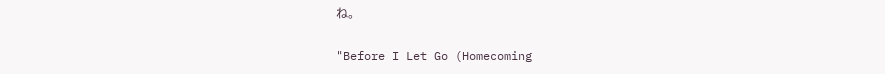ね。

"Before I Let Go (Homecoming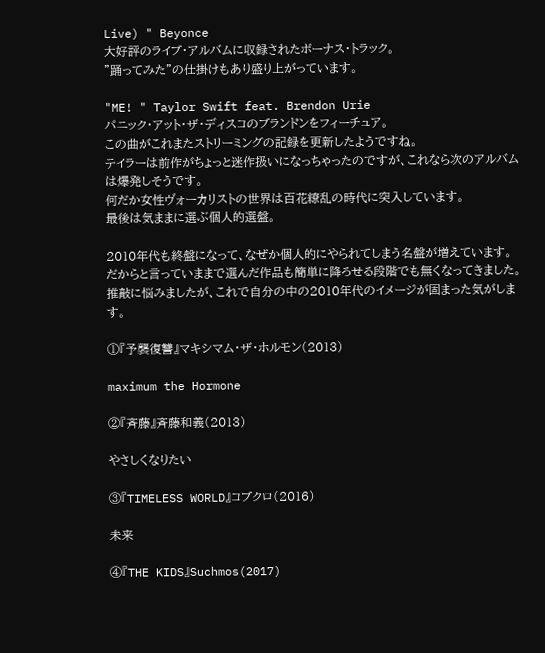Live) " Beyonce
大好評のライブ・アルバムに収録されたボーナス・トラック。
”踊ってみた”の仕掛けもあり盛り上がっています。

"ME! " Taylor Swift feat. Brendon Urie
パニック・アット・ザ・ディスコのブランドンをフィーチュア。
この曲がこれまたストリーミングの記録を更新したようですね。
テイラーは前作がちょっと迷作扱いになっちゃったのですが、これなら次のアルバムは爆発しそうです。
何だか女性ヴォーカリストの世界は百花繚乱の時代に突入しています。
最後は気ままに選ぶ個人的選盤。

2010年代も終盤になって、なぜか個人的にやられてしまう名盤が増えています。
だからと言っていままで選んだ作品も簡単に降ろせる段階でも無くなってきました。
推敲に悩みましたが、これで自分の中の2010年代のイメージが固まった気がします。

①『予襲復讐』マキシマム・ザ・ホルモン(2013)

maximum the Hormone

②『斉藤』斉藤和義(2013)

やさしくなりたい

③『TIMELESS WORLD』コブクロ(2016)

未来

④『THE KIDS』Suchmos(2017)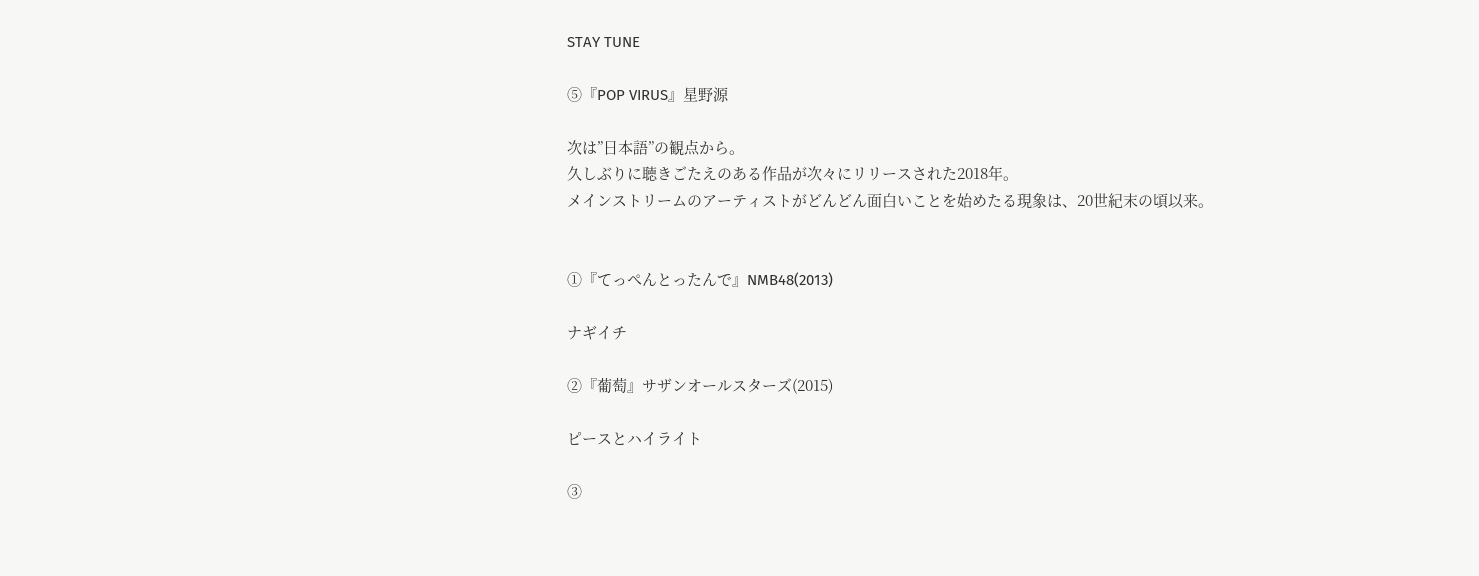STAY TUNE

⑤『POP VIRUS』星野源

次は”日本語”の観点から。
久しぶりに聴きごたえのある作品が次々にリリースされた2018年。
メインストリームのアーティストがどんどん面白いことを始めたる現象は、20世紀末の頃以来。


①『てっぺんとったんで』NMB48(2013)

ナギイチ

②『葡萄』サザンオールスターズ(2015)

ピースとハイライト

③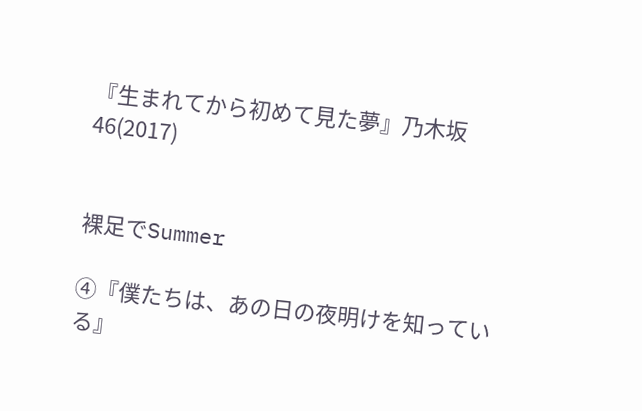『生まれてから初めて見た夢』乃木坂46(2017)


裸足でSummer

④『僕たちは、あの日の夜明けを知っている』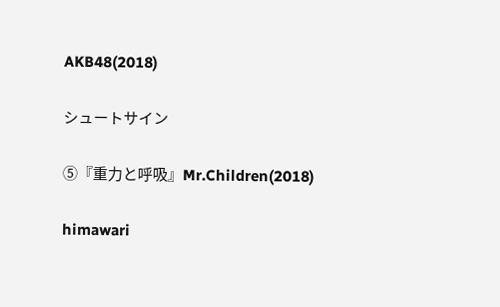AKB48(2018)

シュートサイン

⑤『重力と呼吸』Mr.Children(2018)

himawari